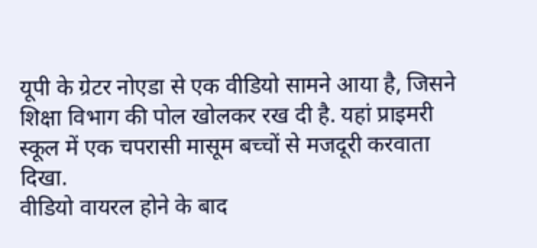यूपी के ग्रेटर नोएडा से एक वीडियो सामने आया है, जिसने शिक्षा विभाग की पोल खोलकर रख दी है. यहां प्राइमरी स्कूल में एक चपरासी मासूम बच्चों से मजदूरी करवाता दिखा.
वीडियो वायरल होने के बाद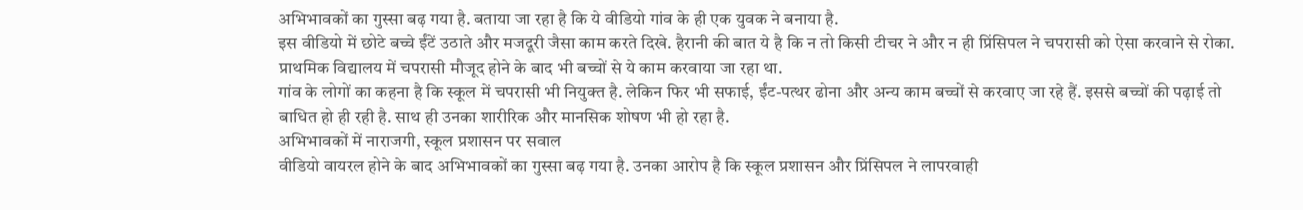अभिभावकों का गुस्सा बढ़ गया है. बताया जा रहा है कि ये वीडियो गांव के ही एक युवक ने बनाया है.
इस वीडियो में छोटे बच्चे ईंटें उठाते और मजदूरी जैसा काम करते दिखे. हैरानी की बात ये है कि न तो किसी टीचर ने और न ही प्रिंसिपल ने चपरासी को ऐसा करवाने से रोका. प्राथमिक विद्यालय में चपरासी मौजूद होने के बाद भी बच्चों से ये काम करवाया जा रहा था.
गांव के लोगों का कहना है कि स्कूल में चपरासी भी नियुक्त है. लेकिन फिर भी सफाई, ईंट-पत्थर ढोना और अन्य काम बच्चों से करवाए जा रहे हैं. इससे बच्चों की पढ़ाई तो बाधित हो ही रही है. साथ ही उनका शारीरिक और मानसिक शोषण भी हो रहा है.
अभिभावकों में नाराजगी, स्कूल प्रशासन पर सवाल
वीडियो वायरल होने के बाद अभिभावकों का गुस्सा बढ़ गया है. उनका आरोप है कि स्कूल प्रशासन और प्रिंसिपल ने लापरवाही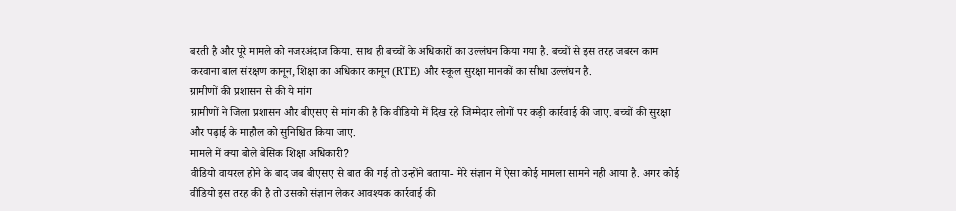बरती है और पूरे मामले को नजरअंदाज किया. साथ ही बच्चों के अधिकारों का उल्लंघन किया गया है. बच्चों से इस तरह जबरन काम करवाना बाल संरक्षण कानून, शिक्षा का अधिकार कानून (RTE) और स्कूल सुरक्षा मानकों का सीधा उल्लंघन है.
ग्रामीणों की प्रशासन से की ये मांग
ग्रामीणों ने जिला प्रशासन और बीएसए से मांग की है कि वीडियो में दिख रहे जिम्मेदार लोगों पर कड़ी कार्रवाई की जाए. बच्चों की सुरक्षा और पढ़ाई के माहौल को सुनिश्चित किया जाए.
मामले में क्या बोले बेसिक शिक्षा अधिकारी?
वीडियो वायरल होने के बाद जब बीएसए से बात की गई तो उन्होंने बताया- मेरे संज्ञान में ऐसा कोई मामला सामने नही आया है. अगर कोई वीडियो इस तरह की है तो उसको संज्ञान लेकर आवश्यक कार्रवाई की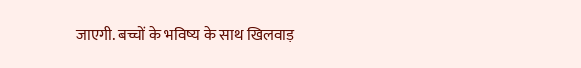जाएगी. बच्चों के भविष्य के साथ खिलवाड़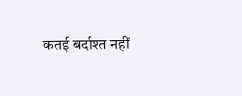कतई बर्दाश्त नहीं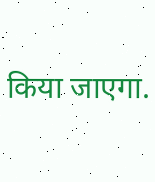किया जाएगा.